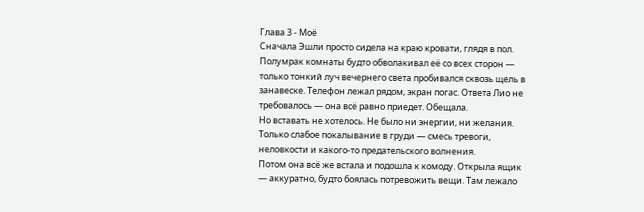Глава 3 - Моё
Сначала Эшли просто сидела на краю кровати, глядя в пол. Полумрак комнаты будто обволакивал её со всех сторон — только тонкий луч вечернего света пробивался сквозь щель в занавеске. Телефон лежал рядом, экран погас. Ответа Лио не требовалось — она всё равно приедет. Обещала.
Но вставать не хотелось. Не было ни энергии, ни желания. Только слабое покалывание в груди — смесь тревоги, неловкости и какого-то предательского волнения.
Потом она всё же встала и подошла к комоду. Открыла ящик — аккуратно, будто боялась потревожить вещи. Там лежало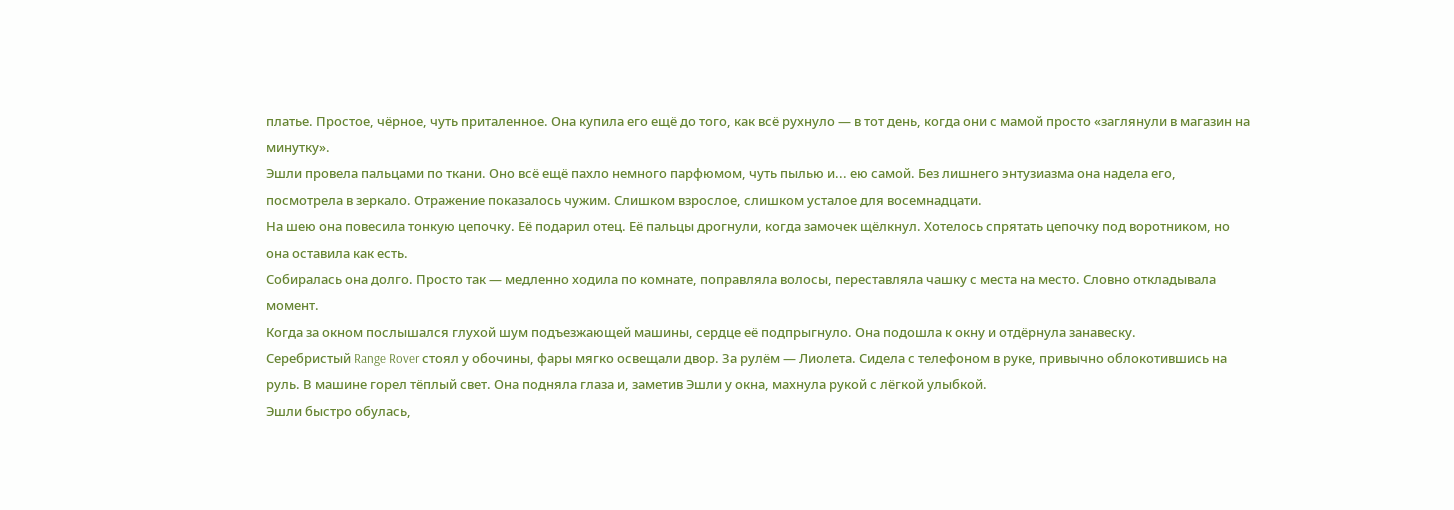платье. Простое, чёрное, чуть приталенное. Она купила его ещё до того, как всё рухнуло — в тот день, когда они с мамой просто «заглянули в магазин на минутку».
Эшли провела пальцами по ткани. Оно всё ещё пахло немного парфюмом, чуть пылью и... ею самой. Без лишнего энтузиазма она надела его, посмотрела в зеркало. Отражение показалось чужим. Слишком взрослое, слишком усталое для восемнадцати.
На шею она повесила тонкую цепочку. Её подарил отец. Её пальцы дрогнули, когда замочек щёлкнул. Хотелось спрятать цепочку под воротником, но она оставила как есть.
Собиралась она долго. Просто так — медленно ходила по комнате, поправляла волосы, переставляла чашку с места на место. Словно откладывала момент.
Когда за окном послышался глухой шум подъезжающей машины, сердце её подпрыгнуло. Она подошла к окну и отдёрнула занавеску.
Серебристый Range Rover стоял у обочины, фары мягко освещали двор. За рулём — Лиолета. Сидела с телефоном в руке, привычно облокотившись на руль. В машине горел тёплый свет. Она подняла глаза и, заметив Эшли у окна, махнула рукой с лёгкой улыбкой.
Эшли быстро обулась,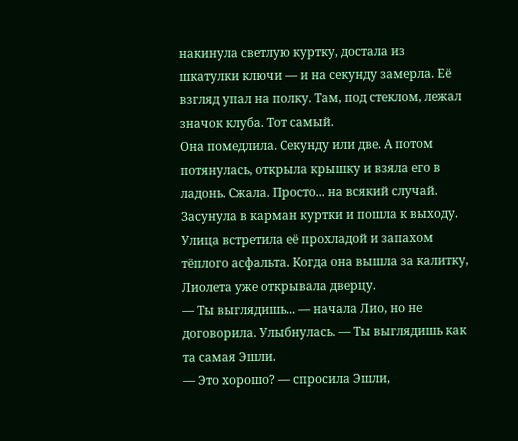накинула светлую куртку, достала из шкатулки ключи — и на секунду замерла. Её взгляд упал на полку. Там, под стеклом, лежал значок клуба. Тот самый.
Она помедлила. Секунду или две. А потом потянулась, открыла крышку и взяла его в ладонь. Сжала. Просто... на всякий случай. Засунула в карман куртки и пошла к выходу.
Улица встретила её прохладой и запахом тёплого асфальта. Когда она вышла за калитку, Лиолета уже открывала дверцу.
— Ты выглядишь... — начала Лио, но не договорила. Улыбнулась. — Ты выглядишь как та самая Эшли.
— Это хорошо? — спросила Эшли,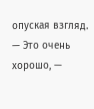опуская взгляд.
— Это очень хорошо, —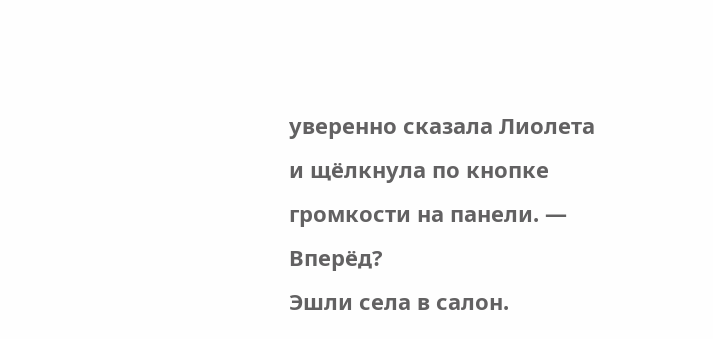уверенно сказала Лиолета и щёлкнула по кнопке громкости на панели. — Вперёд?
Эшли села в салон.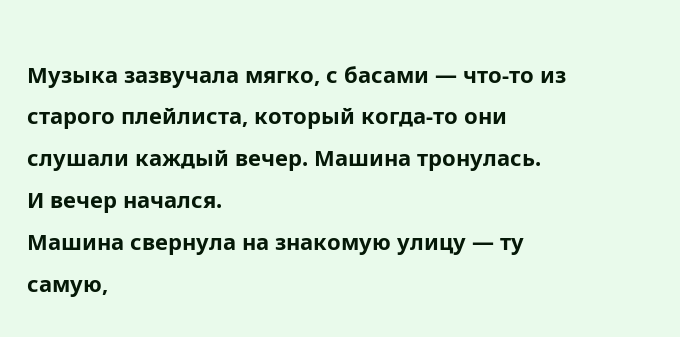Музыка зазвучала мягко, с басами — что-то из старого плейлиста, который когда-то они слушали каждый вечер. Машина тронулась.
И вечер начался.
Машина свернула на знакомую улицу — ту самую,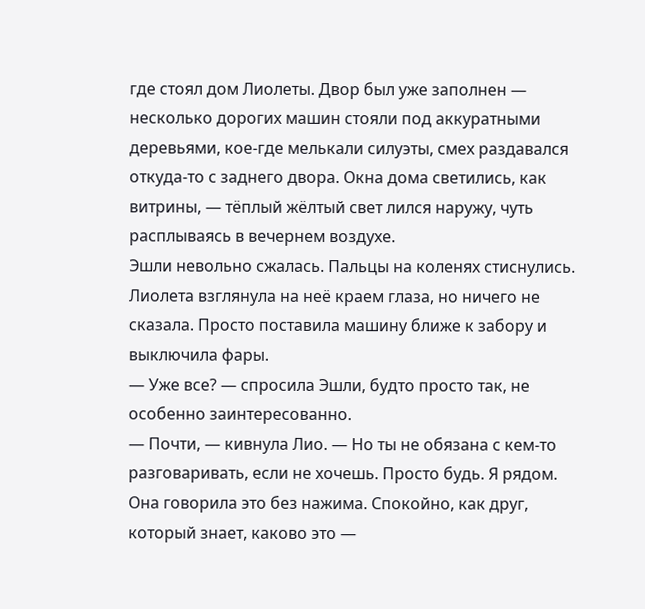где стоял дом Лиолеты. Двор был уже заполнен — несколько дорогих машин стояли под аккуратными деревьями, кое-где мелькали силуэты, смех раздавался откуда-то с заднего двора. Окна дома светились, как витрины, — тёплый жёлтый свет лился наружу, чуть расплываясь в вечернем воздухе.
Эшли невольно сжалась. Пальцы на коленях стиснулись.
Лиолета взглянула на неё краем глаза, но ничего не сказала. Просто поставила машину ближе к забору и выключила фары.
— Уже все? — спросила Эшли, будто просто так, не особенно заинтересованно.
— Почти, — кивнула Лио. — Но ты не обязана с кем-то разговаривать, если не хочешь. Просто будь. Я рядом.
Она говорила это без нажима. Спокойно, как друг, который знает, каково это —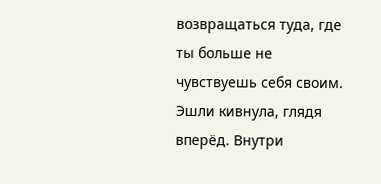возвращаться туда, где ты больше не чувствуешь себя своим.
Эшли кивнула, глядя вперёд. Внутри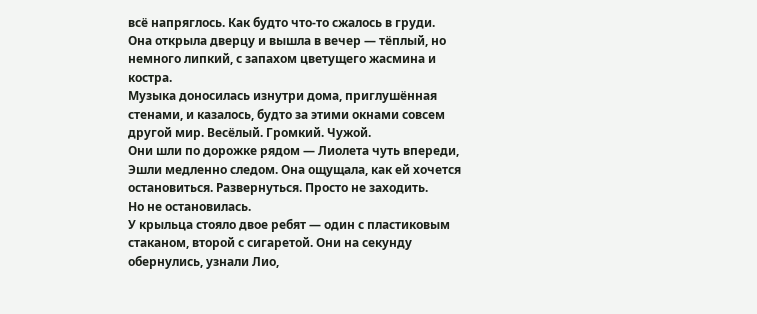всё напряглось. Как будто что-то сжалось в груди.
Она открыла дверцу и вышла в вечер — тёплый, но немного липкий, с запахом цветущего жасмина и костра.
Музыка доносилась изнутри дома, приглушённая стенами, и казалось, будто за этими окнами совсем другой мир. Весёлый. Громкий. Чужой.
Они шли по дорожке рядом — Лиолета чуть впереди, Эшли медленно следом. Она ощущала, как ей хочется остановиться. Развернуться. Просто не заходить.
Но не остановилась.
У крыльца стояло двое ребят — один с пластиковым стаканом, второй с сигаретой. Они на секунду обернулись, узнали Лио,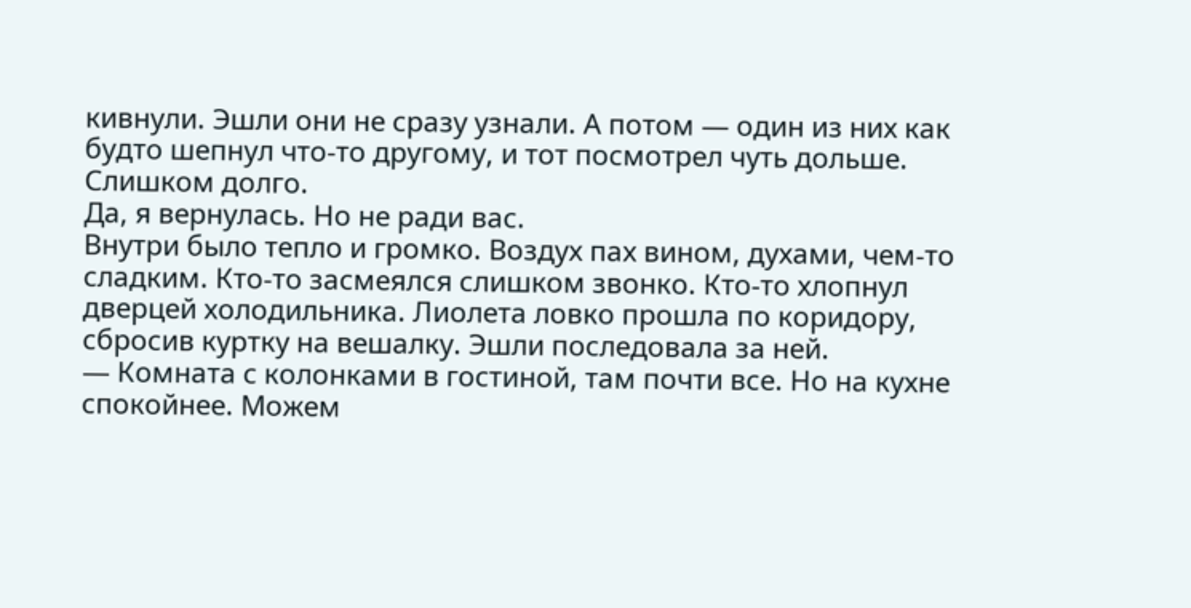кивнули. Эшли они не сразу узнали. А потом — один из них как будто шепнул что-то другому, и тот посмотрел чуть дольше. Слишком долго.
Да, я вернулась. Но не ради вас.
Внутри было тепло и громко. Воздух пах вином, духами, чем-то сладким. Кто-то засмеялся слишком звонко. Кто-то хлопнул дверцей холодильника. Лиолета ловко прошла по коридору, сбросив куртку на вешалку. Эшли последовала за ней.
— Комната с колонками в гостиной, там почти все. Но на кухне спокойнее. Можем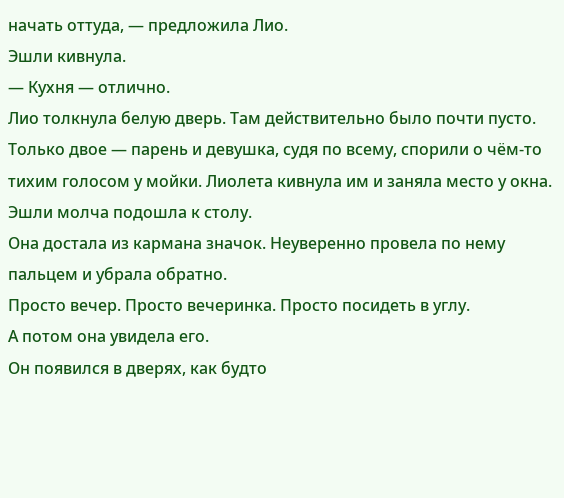начать оттуда, — предложила Лио.
Эшли кивнула.
— Кухня — отлично.
Лио толкнула белую дверь. Там действительно было почти пусто. Только двое — парень и девушка, судя по всему, спорили о чём-то тихим голосом у мойки. Лиолета кивнула им и заняла место у окна. Эшли молча подошла к столу.
Она достала из кармана значок. Неуверенно провела по нему пальцем и убрала обратно.
Просто вечер. Просто вечеринка. Просто посидеть в углу.
А потом она увидела его.
Он появился в дверях, как будто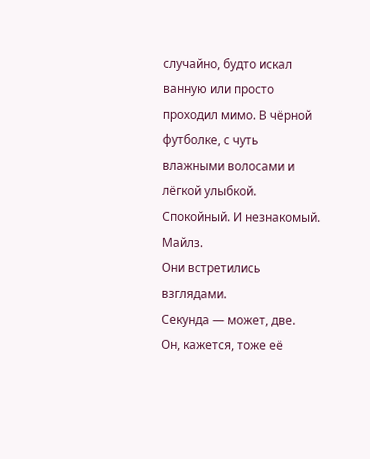случайно, будто искал ванную или просто проходил мимо. В чёрной футболке, с чуть влажными волосами и лёгкой улыбкой. Спокойный. И незнакомый.
Майлз.
Они встретились взглядами.
Секунда — может, две.
Он, кажется, тоже её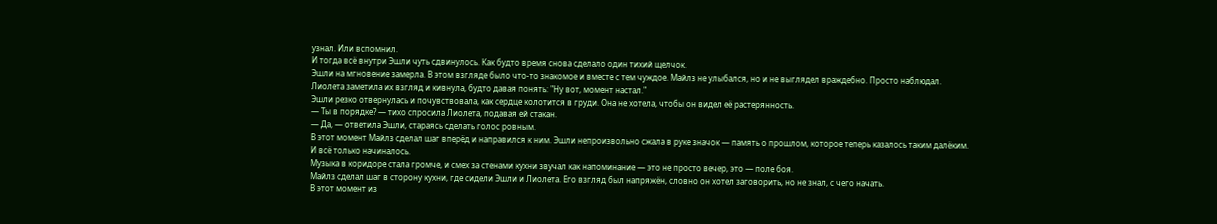узнал. Или вспомнил.
И тогда всё внутри Эшли чуть сдвинулось. Как будто время снова сделало один тихий щелчок.
Эшли на мгновение замерла. В этом взгляде было что-то знакомое и вместе с тем чуждое. Майлз не улыбался, но и не выглядел враждебно. Просто наблюдал.
Лиолета заметила их взгляд и кивнула, будто давая понять: "Ну вот, момент настал."
Эшли резко отвернулась и почувствовала, как сердце колотится в груди. Она не хотела, чтобы он видел её растерянность.
— Ты в порядке? — тихо спросила Лиолета, подавая ей стакан.
— Да, — ответила Эшли, стараясь сделать голос ровным.
В этот момент Майлз сделал шаг вперёд и направился к ним. Эшли непроизвольно сжала в руке значок — память о прошлом, которое теперь казалось таким далёким.
И всё только начиналось.
Музыка в коридоре стала громче, и смех за стенами кухни звучал как напоминание — это не просто вечер, это — поле боя.
Майлз сделал шаг в сторону кухни, где сидели Эшли и Лиолета. Его взгляд был напряжён, словно он хотел заговорить, но не знал, с чего начать.
В этот момент из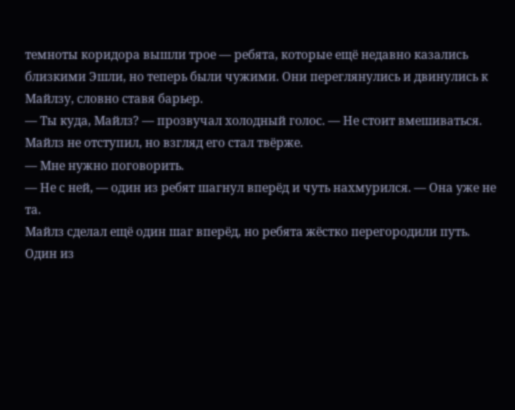темноты коридора вышли трое — ребята, которые ещё недавно казались близкими Эшли, но теперь были чужими. Они переглянулись и двинулись к Майлзу, словно ставя барьер.
— Ты куда, Майлз? — прозвучал холодный голос. — Не стоит вмешиваться.
Майлз не отступил, но взгляд его стал твёрже.
— Мне нужно поговорить.
— Не с ней, — один из ребят шагнул вперёд и чуть нахмурился. — Она уже не та.
Майлз сделал ещё один шаг вперёд, но ребята жёстко перегородили путь.
Один из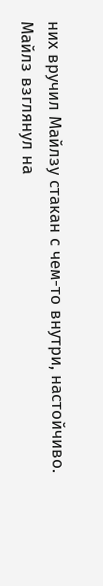них вручил Майлзу стакан с чем-то внутри, настойчиво.
Майлз взглянул на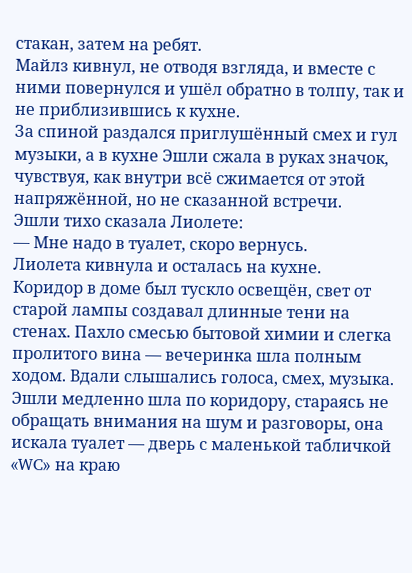стакан, затем на ребят.
Майлз кивнул, не отводя взгляда, и вместе с ними повернулся и ушёл обратно в толпу, так и не приблизившись к кухне.
За спиной раздался приглушённый смех и гул музыки, а в кухне Эшли сжала в руках значок, чувствуя, как внутри всё сжимается от этой напряжённой, но не сказанной встречи.
Эшли тихо сказала Лиолете:
— Мне надо в туалет, скоро вернусь.
Лиолета кивнула и осталась на кухне.
Коридор в доме был тускло освещён, свет от старой лампы создавал длинные тени на стенах. Пахло смесью бытовой химии и слегка пролитого вина — вечеринка шла полным ходом. Вдали слышались голоса, смех, музыка.
Эшли медленно шла по коридору, стараясь не обращать внимания на шум и разговоры, она искала туалет — дверь с маленькой табличкой «WC» на краю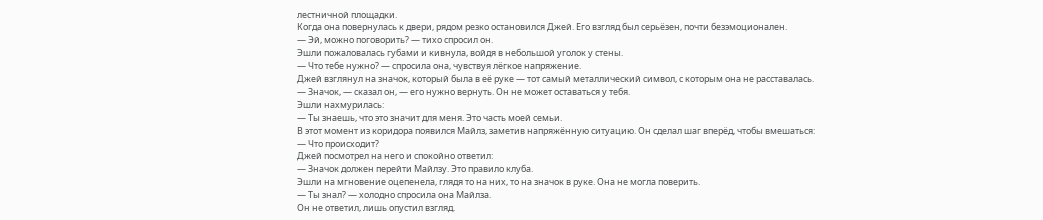лестничной площадки.
Когда она повернулась к двери, рядом резко остановился Джей. Его взгляд был серьёзен, почти безэмоционален.
— Эй, можно поговорить? — тихо спросил он.
Эшли пожаловалась губами и кивнула, войдя в небольшой уголок у стены.
— Что тебе нужно? — спросила она, чувствуя лёгкое напряжение.
Джей взглянул на значок, который была в её руке — тот самый металлический символ, с которым она не расставалась.
— Значок, — сказал он, — его нужно вернуть. Он не может оставаться у тебя.
Эшли нахмурилась:
— Ты знаешь, что это значит для меня. Это часть моей семьи.
В этот момент из коридора появился Майлз, заметив напряжённую ситуацию. Он сделал шаг вперёд, чтобы вмешаться:
— Что происходит?
Джей посмотрел на него и спокойно ответил:
— Значок должен перейти Майлзу. Это правило клуба.
Эшли на мгновение оцепенела, глядя то на них, то на значок в руке. Она не могла поверить.
— Ты знал? — холодно спросила она Майлза.
Он не ответил, лишь опустил взгляд.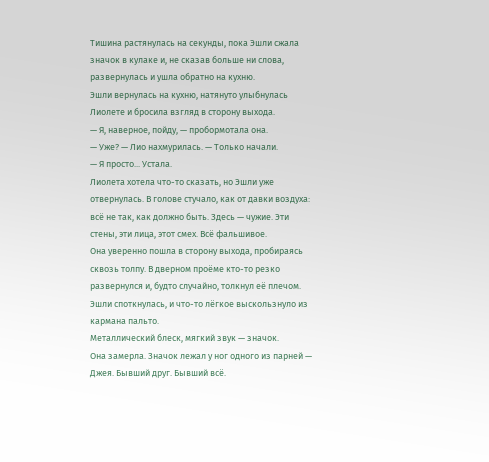Тишина растянулась на секунды, пока Эшли сжала значок в кулаке и, не сказав больше ни слова, развернулась и ушла обратно на кухню.
Эшли вернулась на кухню, натянуто улыбнулась Лиолете и бросила взгляд в сторону выхода.
— Я, наверное, пойду, — пробормотала она.
— Уже? — Лио нахмурилась. — Только начали.
— Я просто... Устала.
Лиолета хотела что-то сказать, но Эшли уже отвернулась. В голове стучало, как от давки воздуха: всё не так, как должно быть. Здесь — чужие. Эти стены, эти лица, этот смех. Всё фальшивое.
Она уверенно пошла в сторону выхода, пробираясь сквозь толпу. В дверном проёме кто-то резко развернулся и, будто случайно, толкнул её плечом. Эшли споткнулась, и что-то лёгкое выскользнуло из кармана пальто.
Металлический блеск, мягкий звук — значок.
Она замерла. Значок лежал у ног одного из парней — Джея. Бывший друг. Бывший всё.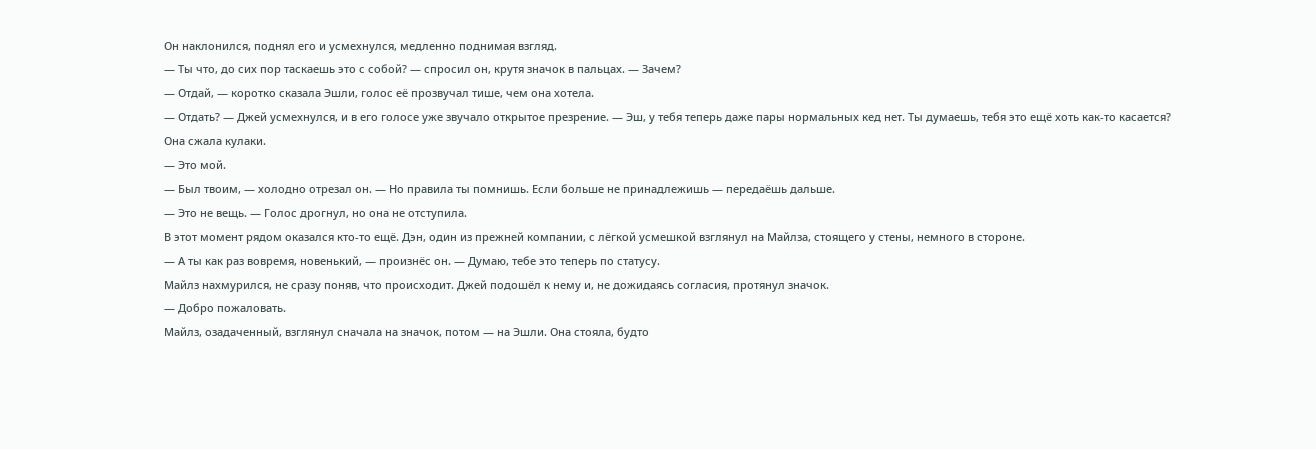Он наклонился, поднял его и усмехнулся, медленно поднимая взгляд.
— Ты что, до сих пор таскаешь это с собой? — спросил он, крутя значок в пальцах. — Зачем?
— Отдай, — коротко сказала Эшли, голос её прозвучал тише, чем она хотела.
— Отдать? — Джей усмехнулся, и в его голосе уже звучало открытое презрение. — Эш, у тебя теперь даже пары нормальных кед нет. Ты думаешь, тебя это ещё хоть как-то касается?
Она сжала кулаки.
— Это мой.
— Был твоим, — холодно отрезал он. — Но правила ты помнишь. Если больше не принадлежишь — передаёшь дальше.
— Это не вещь. — Голос дрогнул, но она не отступила.
В этот момент рядом оказался кто-то ещё. Дэн, один из прежней компании, с лёгкой усмешкой взглянул на Майлза, стоящего у стены, немного в стороне.
— А ты как раз вовремя, новенький, — произнёс он. — Думаю, тебе это теперь по статусу.
Майлз нахмурился, не сразу поняв, что происходит. Джей подошёл к нему и, не дожидаясь согласия, протянул значок.
— Добро пожаловать.
Майлз, озадаченный, взглянул сначала на значок, потом — на Эшли. Она стояла, будто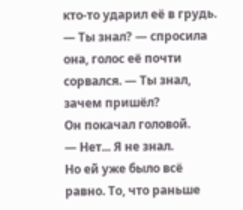кто-то ударил её в грудь.
— Ты знал? — спросила она, голос её почти сорвался. — Ты знал, зачем пришёл?
Он покачал головой.
— Нет... Я не знал.
Но ей уже было всё равно. То, что раньше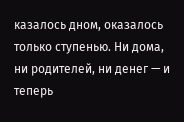казалось дном, оказалось только ступенью. Ни дома, ни родителей, ни денег — и теперь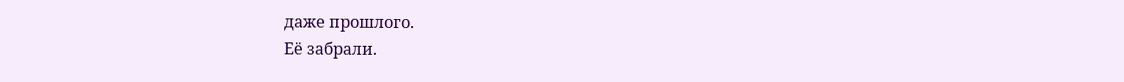даже прошлого.
Её забрали.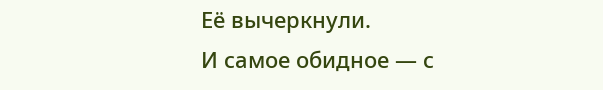Её вычеркнули.
И самое обидное — с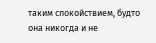таким спокойствием, будто она никогда и не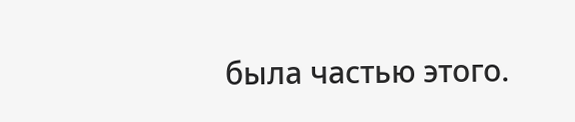была частью этого.